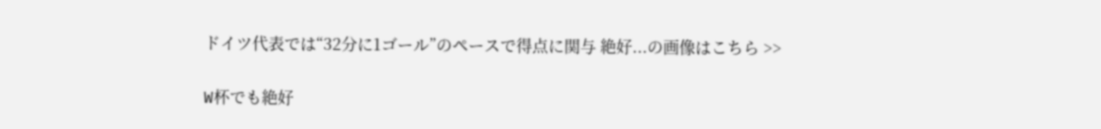ドイツ代表では“32分に1ゴール”のペースで得点に関与 絶好...の画像はこちら >>

W杯でも絶好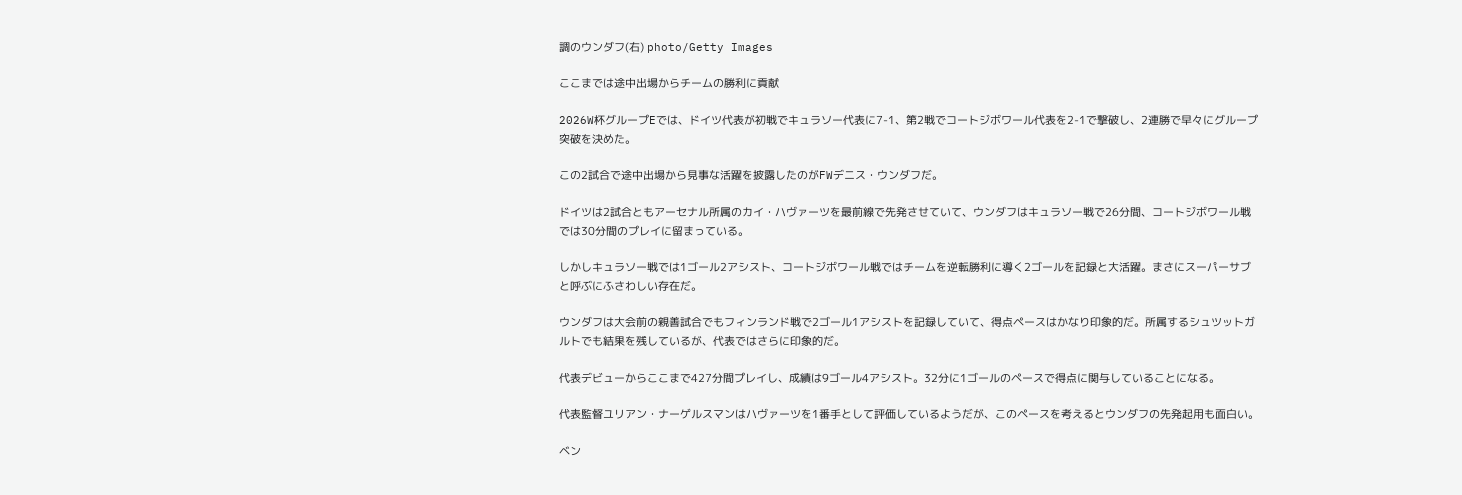調のウンダフ(右) photo/Getty Images

ここまでは途中出場からチームの勝利に貢献

2026W杯グループEでは、ドイツ代表が初戦でキュラソー代表に7-1、第2戦でコートジボワール代表を2-1で撃破し、2連勝で早々にグループ突破を決めた。

この2試合で途中出場から見事な活躍を披露したのがFWデニス・ウンダフだ。

ドイツは2試合ともアーセナル所属のカイ・ハヴァーツを最前線で先発させていて、ウンダフはキュラソー戦で26分間、コートジボワール戦では30分間のプレイに留まっている。

しかしキュラソー戦では1ゴール2アシスト、コートジボワール戦ではチームを逆転勝利に導く2ゴールを記録と大活躍。まさにスーパーサブと呼ぶにふさわしい存在だ。

ウンダフは大会前の親善試合でもフィンランド戦で2ゴール1アシストを記録していて、得点ペースはかなり印象的だ。所属するシュツットガルトでも結果を残しているが、代表ではさらに印象的だ。

代表デビューからここまで427分間プレイし、成績は9ゴール4アシスト。32分に1ゴールのペースで得点に関与していることになる。

代表監督ユリアン・ナーゲルスマンはハヴァーツを1番手として評価しているようだが、このペースを考えるとウンダフの先発起用も面白い。

ベン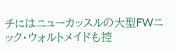チにはニューカッスルの大型FWニック・ウォルトメイドも控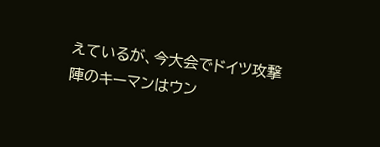えているが、今大会でドイツ攻撃陣のキーマンはウン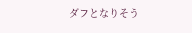ダフとなりそう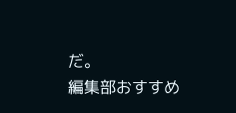だ。
編集部おすすめ